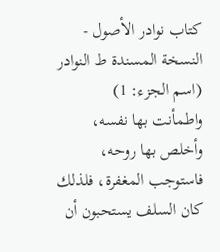كتاب نوادر الأصول - النسخة المسندة ط النوادر (اسم الجزء: 1)
واطمأنت بها نفسه، وأخلص بها روحه، فاستوجب المغفرة، فلذلك كان السلف يستحبون أن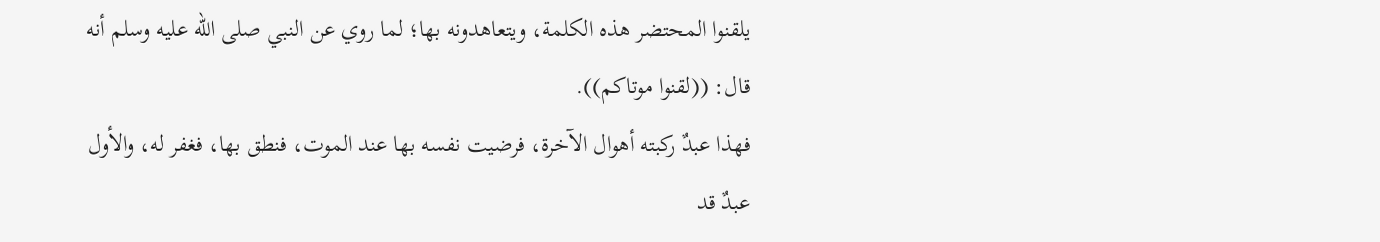يلقنوا المحتضر هذه الكلمة، ويتعاهدونه بها؛ لما روي عن النبي صلى الله عليه وسلم أنه قال: ((لقنوا موتاكم)).
فهذا عبدٌ ركبته أهوال الآخرة، فرضيت نفسه بها عند الموت، فنطق بها، فغفر له، والأول عبدٌ قد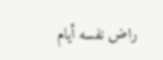راض نفسه أيام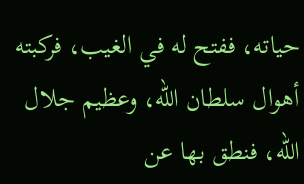حياته، ففتح له في الغيب، فركبته أهوال سلطان الله، وعظيم جلال الله، فنطق بها عن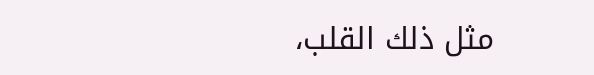مثل ذلك القلب،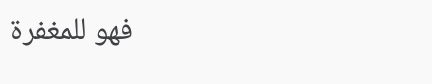فهو للمغفرة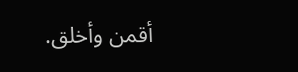أقمن وأخلق.